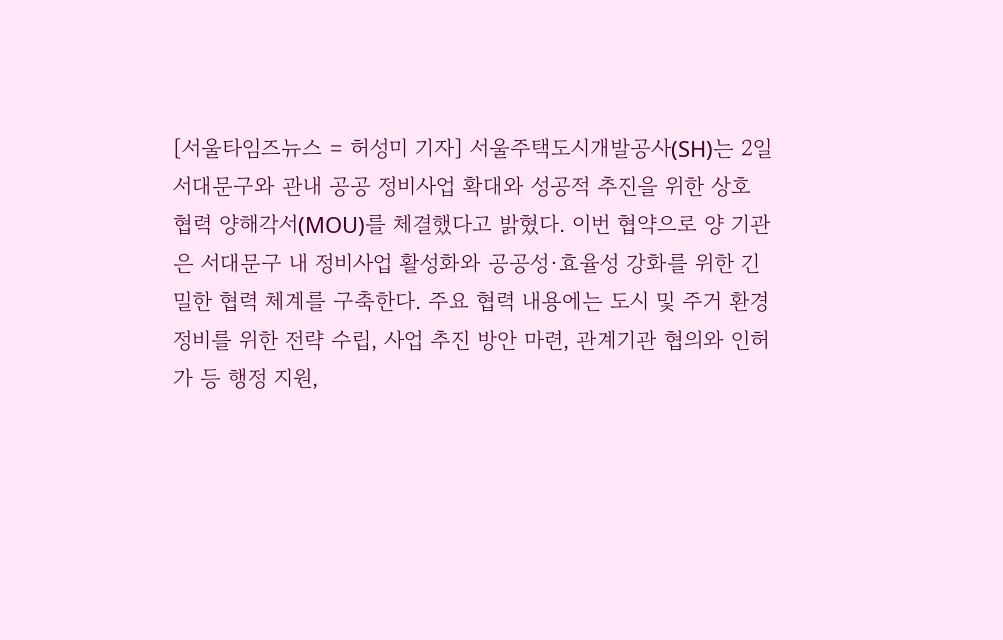[서울타임즈뉴스 = 허성미 기자] 서울주택도시개발공사(SH)는 2일 서대문구와 관내 공공 정비사업 확대와 성공적 추진을 위한 상호 협력 양해각서(MOU)를 체결했다고 밝혔다. 이번 협약으로 양 기관은 서대문구 내 정비사업 활성화와 공공성·효율성 강화를 위한 긴밀한 협력 체계를 구축한다. 주요 협력 내용에는 도시 및 주거 환경 정비를 위한 전략 수립, 사업 추진 방안 마련, 관계기관 협의와 인허가 등 행정 지원,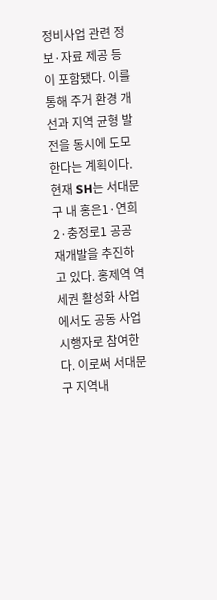정비사업 관련 정보·자료 제공 등이 포함됐다. 이를 통해 주거 환경 개선과 지역 균형 발전을 동시에 도모한다는 계획이다. 현재 SH는 서대문구 내 홍은1·연희2·충정로1 공공재개발을 추진하고 있다. 홍제역 역세권 활성화 사업에서도 공동 사업 시행자로 참여한다. 이로써 서대문구 지역내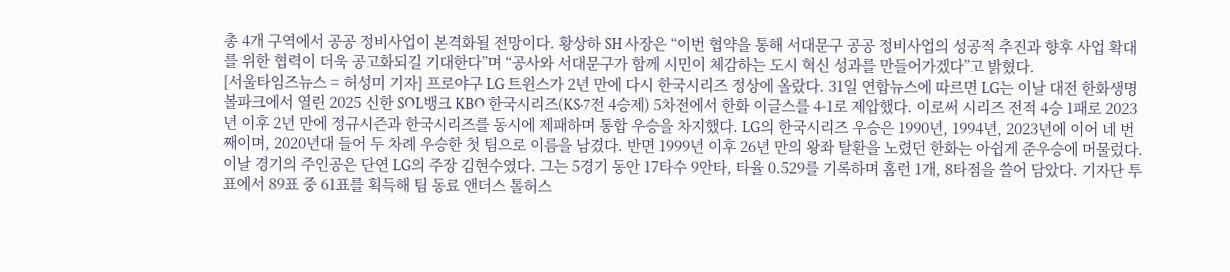총 4개 구역에서 공공 정비사업이 본격화될 전망이다. 황상하 SH 사장은 “이번 협약을 통해 서대문구 공공 정비사업의 성공적 추진과 향후 사업 확대를 위한 협력이 더욱 공고화되길 기대한다”며 “공사와 서대문구가 함께 시민이 체감하는 도시 혁신 성과를 만들어가겠다”고 밝혔다.
[서울타임즈뉴스 = 허성미 기자] 프로야구 LG 트윈스가 2년 만에 다시 한국시리즈 정상에 올랐다. 31일 연합뉴스에 따르면 LG는 이날 대전 한화생명 볼파크에서 열린 2025 신한 SOL뱅크 KBO 한국시리즈(KS·7전 4승제) 5차전에서 한화 이글스를 4-1로 제압했다. 이로써 시리즈 전적 4승 1패로 2023년 이후 2년 만에 정규시즌과 한국시리즈를 동시에 제패하며 통합 우승을 차지했다. LG의 한국시리즈 우승은 1990년, 1994년, 2023년에 이어 네 번째이며, 2020년대 들어 두 차례 우승한 첫 팀으로 이름을 남겼다. 반면 1999년 이후 26년 만의 왕좌 탈환을 노렸던 한화는 아쉽게 준우승에 머물렀다. 이날 경기의 주인공은 단연 LG의 주장 김현수였다. 그는 5경기 동안 17타수 9안타, 타율 0.529를 기록하며 홈런 1개, 8타점을 쓸어 담았다. 기자단 투표에서 89표 중 61표를 획득해 팀 동료 앤더스 톨허스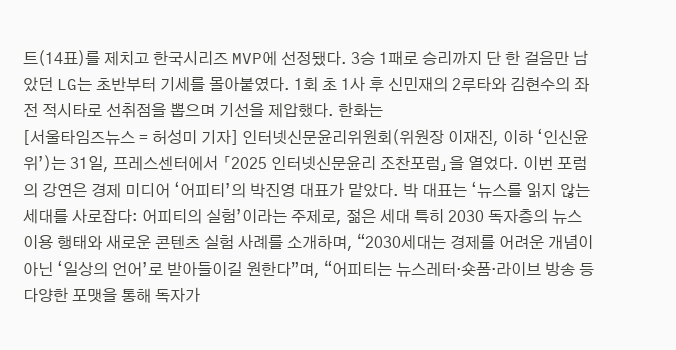트(14표)를 제치고 한국시리즈 MVP에 선정됐다. 3승 1패로 승리까지 단 한 걸음만 남았던 LG는 초반부터 기세를 몰아붙였다. 1회 초 1사 후 신민재의 2루타와 김현수의 좌전 적시타로 선취점을 뽑으며 기선을 제압했다. 한화는
[서울타임즈뉴스 = 허성미 기자] 인터넷신문윤리위원회(위원장 이재진, 이하 ‘인신윤위’)는 31일, 프레스센터에서 「2025 인터넷신문윤리 조찬포럼」을 열었다. 이번 포럼의 강연은 경제 미디어 ‘어피티’의 박진영 대표가 맡았다. 박 대표는 ‘뉴스를 읽지 않는 세대를 사로잡다: 어피티의 실험’이라는 주제로, 젊은 세대 특히 2030 독자층의 뉴스 이용 행태와 새로운 콘텐츠 실험 사례를 소개하며, “2030세대는 경제를 어려운 개념이 아닌 ‘일상의 언어’로 받아들이길 원한다”며, “어피티는 뉴스레터·숏폼·라이브 방송 등 다양한 포맷을 통해 독자가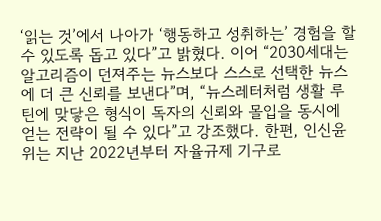‘읽는 것’에서 나아가 ‘행동하고 성취하는’ 경험을 할 수 있도록 돕고 있다”고 밝혔다. 이어 “2030세대는 알고리즘이 던져주는 뉴스보다 스스로 선택한 뉴스에 더 큰 신뢰를 보낸다”며, “뉴스레터처럼 생활 루틴에 맞닿은 형식이 독자의 신뢰와 몰입을 동시에 얻는 전략이 될 수 있다”고 강조했다. 한편, 인신윤위는 지난 2022년부터 자율규제 기구로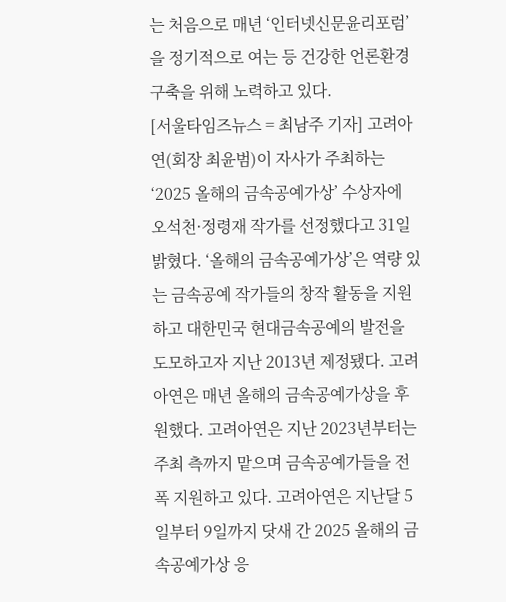는 처음으로 매년 ‘인터넷신문윤리포럼’을 정기적으로 여는 등 건강한 언론환경 구축을 위해 노력하고 있다.
[서울타임즈뉴스 = 최남주 기자] 고려아연(회장 최윤범)이 자사가 주최하는 ‘2025 올해의 금속공예가상’ 수상자에 오석천·정령재 작가를 선정했다고 31일 밝혔다. ‘올해의 금속공예가상’은 역량 있는 금속공예 작가들의 창작 활동을 지원하고 대한민국 현대금속공예의 발전을 도모하고자 지난 2013년 제정됐다. 고려아연은 매년 올해의 금속공예가상을 후원했다. 고려아연은 지난 2023년부터는 주최 측까지 맡으며 금속공예가들을 전폭 지원하고 있다. 고려아연은 지난달 5일부터 9일까지 닷새 간 2025 올해의 금속공예가상 응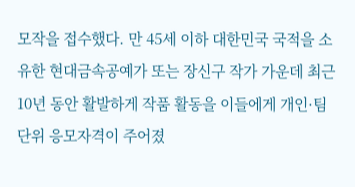모작을 접수했다. 만 45세 이하 대한민국 국적을 소유한 현대금속공예가 또는 장신구 작가 가운데 최근 10년 동안 활발하게 작품 활동을 이들에게 개인·팀 단위 응모자격이 주어졌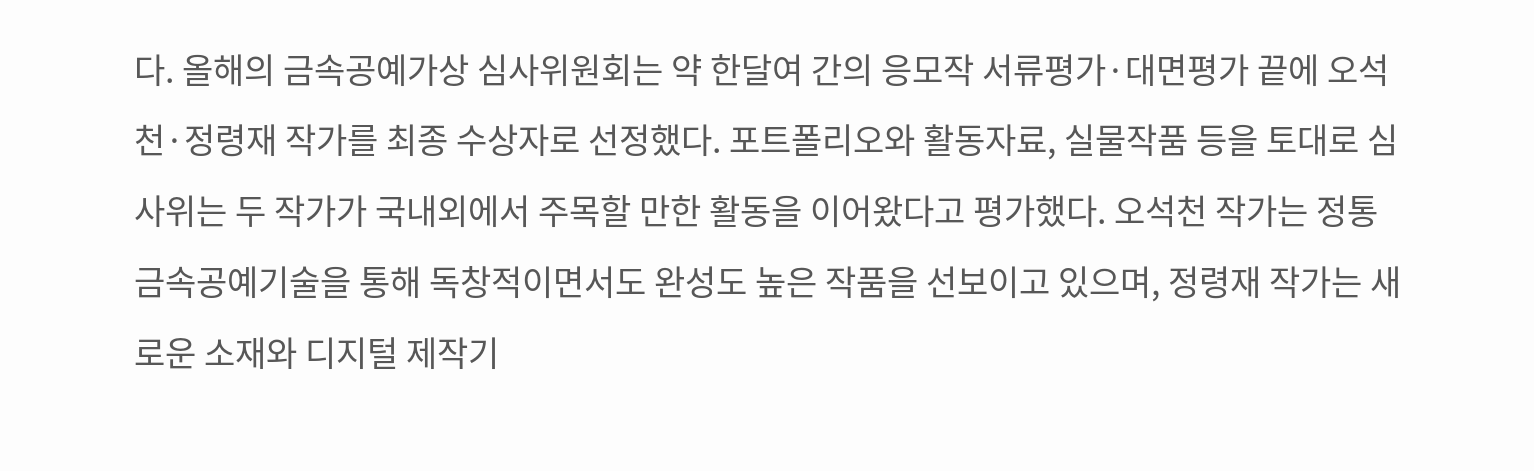다. 올해의 금속공예가상 심사위원회는 약 한달여 간의 응모작 서류평가·대면평가 끝에 오석천·정령재 작가를 최종 수상자로 선정했다. 포트폴리오와 활동자료, 실물작품 등을 토대로 심사위는 두 작가가 국내외에서 주목할 만한 활동을 이어왔다고 평가했다. 오석천 작가는 정통 금속공예기술을 통해 독창적이면서도 완성도 높은 작품을 선보이고 있으며, 정령재 작가는 새로운 소재와 디지털 제작기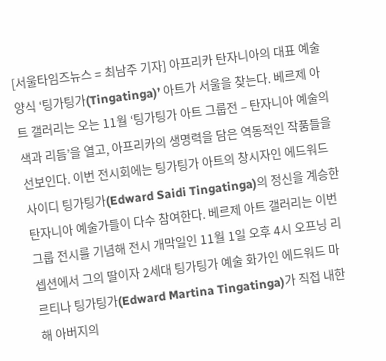[서울타임즈뉴스 = 최남주 기자] 아프리카 탄자니아의 대표 예술 양식 ‘팅가팅가(Tingatinga)’ 아트가 서울을 찾는다. 베르제 아트 갤러리는 오는 11월 ‘팅가팅가 아트 그룹전 – 탄자니아 예술의 색과 리듬’을 열고, 아프리카의 생명력을 담은 역동적인 작품들을 선보인다. 이번 전시회에는 팅가팅가 아트의 창시자인 에드워드 사이디 팅가팅가(Edward Saidi Tingatinga)의 정신을 계승한 탄자니아 예술가들이 다수 참여한다. 베르제 아트 갤러리는 이번 그룹 전시를 기념해 전시 개막일인 11월 1일 오후 4시 오프닝 리셉션에서 그의 딸이자 2세대 팅가팅가 예술 화가인 에드워드 마르티나 팅가팅가(Edward Martina Tingatinga)가 직접 내한해 아버지의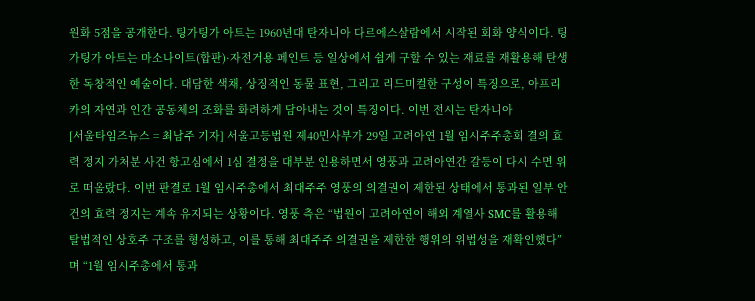원화 5점을 공개한다. 팅가팅가 아트는 1960년대 탄자니아 다르에스살람에서 시작된 회화 양식이다. 팅가팅가 아트는 마소나이트(합판)·자전거용 페인트 등 일상에서 쉽게 구할 수 있는 재료를 재활용해 탄생한 독창적인 예술이다. 대담한 색채, 상징적인 동물 표현, 그리고 리드미컬한 구성이 특징으로, 아프리카의 자연과 인간 공동체의 조화를 화려하게 담아내는 것이 특징이다. 이번 전시는 탄자니아
[서울타임즈뉴스 = 최남주 기자] 서울고등법원 제40민사부가 29일 고려아연 1월 임시주주총회 결의 효력 정지 가처분 사건 항고심에서 1심 결정을 대부분 인용하면서 영풍과 고려아연간 갈등이 다시 수면 위로 떠올랐다. 이번 판결로 1월 임시주총에서 최대주주 영풍의 의결권이 제한된 상태에서 통과된 일부 안건의 효력 정지는 계속 유지되는 상황이다. 영풍 측은 “법원이 고려아연이 해외 계열사 SMC를 활용해 탈법적인 상호주 구조를 형성하고, 이를 통해 최대주주 의결권을 제한한 행위의 위법성을 재확인했다”며 “1월 임시주총에서 통과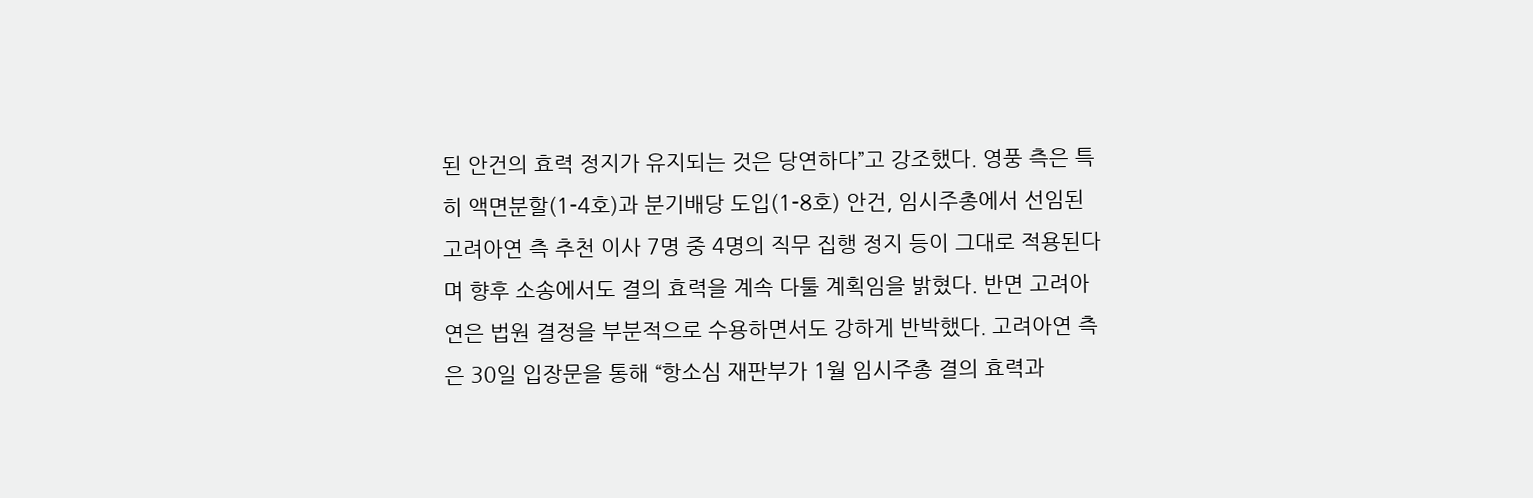된 안건의 효력 정지가 유지되는 것은 당연하다”고 강조했다. 영풍 측은 특히 액면분할(1-4호)과 분기배당 도입(1-8호) 안건, 임시주총에서 선임된 고려아연 측 추천 이사 7명 중 4명의 직무 집행 정지 등이 그대로 적용된다며 향후 소송에서도 결의 효력을 계속 다툴 계획임을 밝혔다. 반면 고려아연은 법원 결정을 부분적으로 수용하면서도 강하게 반박했다. 고려아연 측은 30일 입장문을 통해 “항소심 재판부가 1월 임시주총 결의 효력과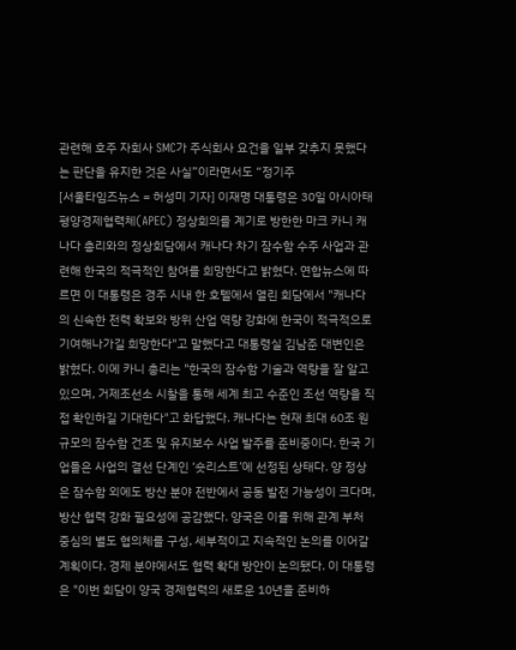관련해 호주 자회사 SMC가 주식회사 요건을 일부 갖추지 못했다는 판단을 유지한 것은 사실”이라면서도 “정기주
[서울타임즈뉴스 = 허성미 기자] 이재명 대통령은 30일 아시아태평양경제협력체(APEC) 정상회의를 계기로 방한한 마크 카니 캐나다 총리와의 정상회담에서 캐나다 차기 잠수함 수주 사업과 관련해 한국의 적극적인 참여를 희망한다고 밝혔다. 연합뉴스에 따르면 이 대통령은 경주 시내 한 호텔에서 열린 회담에서 "캐나다의 신속한 전력 확보와 방위 산업 역량 강화에 한국이 적극적으로 기여해나가길 희망한다"고 말했다고 대통령실 김남준 대변인은 밝혔다. 이에 카니 총리는 "한국의 잠수함 기술과 역량을 잘 알고 있으며, 거제조선소 시찰을 통해 세계 최고 수준인 조선 역량을 직접 확인하길 기대한다"고 화답했다. 캐나다는 현재 최대 60조 원 규모의 잠수함 건조 및 유지보수 사업 발주를 준비중이다. 한국 기업들은 사업의 결선 단계인 ‘숏리스트’에 선정된 상태다. 양 정상은 잠수함 외에도 방산 분야 전반에서 공동 발전 가능성이 크다며, 방산 협력 강화 필요성에 공감했다. 양국은 이를 위해 관계 부처 중심의 별도 협의체를 구성, 세부적이고 지속적인 논의를 이어갈 계획이다. 경제 분야에서도 협력 확대 방안이 논의됐다. 이 대통령은 "이번 회담이 양국 경제협력의 새로운 10년을 준비하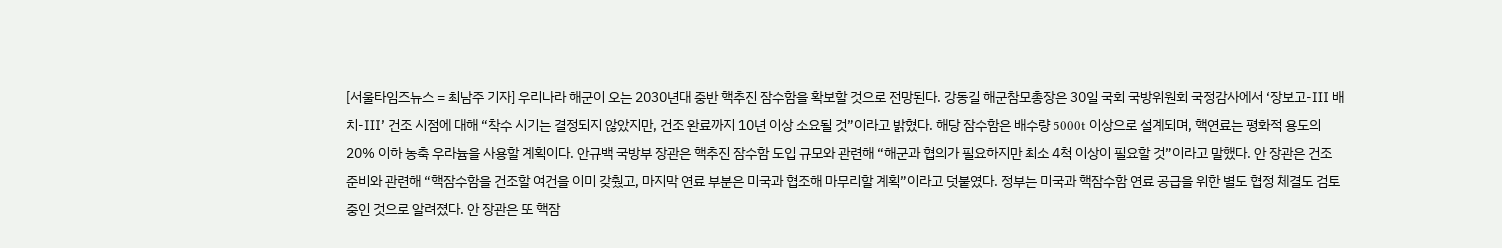[서울타임즈뉴스 = 최남주 기자] 우리나라 해군이 오는 2030년대 중반 핵추진 잠수함을 확보할 것으로 전망된다. 강동길 해군참모총장은 30일 국회 국방위원회 국정감사에서 ‘장보고-Ⅲ 배치-Ⅲ’ 건조 시점에 대해 “착수 시기는 결정되지 않았지만, 건조 완료까지 10년 이상 소요될 것”이라고 밝혔다. 해당 잠수함은 배수량 5000t 이상으로 설계되며, 핵연료는 평화적 용도의 20% 이하 농축 우라늄을 사용할 계획이다. 안규백 국방부 장관은 핵추진 잠수함 도입 규모와 관련해 “해군과 협의가 필요하지만 최소 4척 이상이 필요할 것”이라고 말했다. 안 장관은 건조 준비와 관련해 “핵잠수함을 건조할 여건을 이미 갖췄고, 마지막 연료 부분은 미국과 협조해 마무리할 계획”이라고 덧붙였다. 정부는 미국과 핵잠수함 연료 공급을 위한 별도 협정 체결도 검토 중인 것으로 알려졌다. 안 장관은 또 핵잠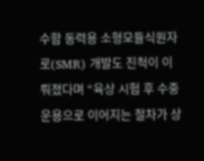수함 동력용 소형모듈식원자로(SMR) 개발도 진척이 이뤄졌다며 “육상 시험 후 수중 운용으로 이어지는 절차가 상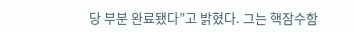당 부분 완료됐다”고 밝혔다. 그는 핵잠수함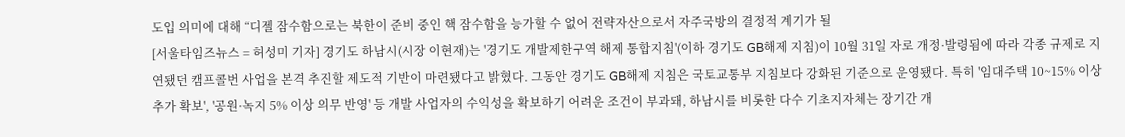도입 의미에 대해 “디젤 잠수함으로는 북한이 준비 중인 핵 잠수함을 능가할 수 없어 전략자산으로서 자주국방의 결정적 계기가 될
[서울타임즈뉴스 = 허성미 기자] 경기도 하남시(시장 이현재)는 '경기도 개발제한구역 해제 통합지침'(이하 경기도 GB해제 지침)이 10월 31일 자로 개정·발령됨에 따라 각종 규제로 지연됐던 캠프콜번 사업을 본격 추진할 제도적 기반이 마련됐다고 밝혔다. 그동안 경기도 GB해제 지침은 국토교통부 지침보다 강화된 기준으로 운영됐다. 특히 '임대주택 10~15% 이상 추가 확보', '공원·녹지 5% 이상 의무 반영' 등 개발 사업자의 수익성을 확보하기 어려운 조건이 부과돼, 하남시를 비롯한 다수 기초지자체는 장기간 개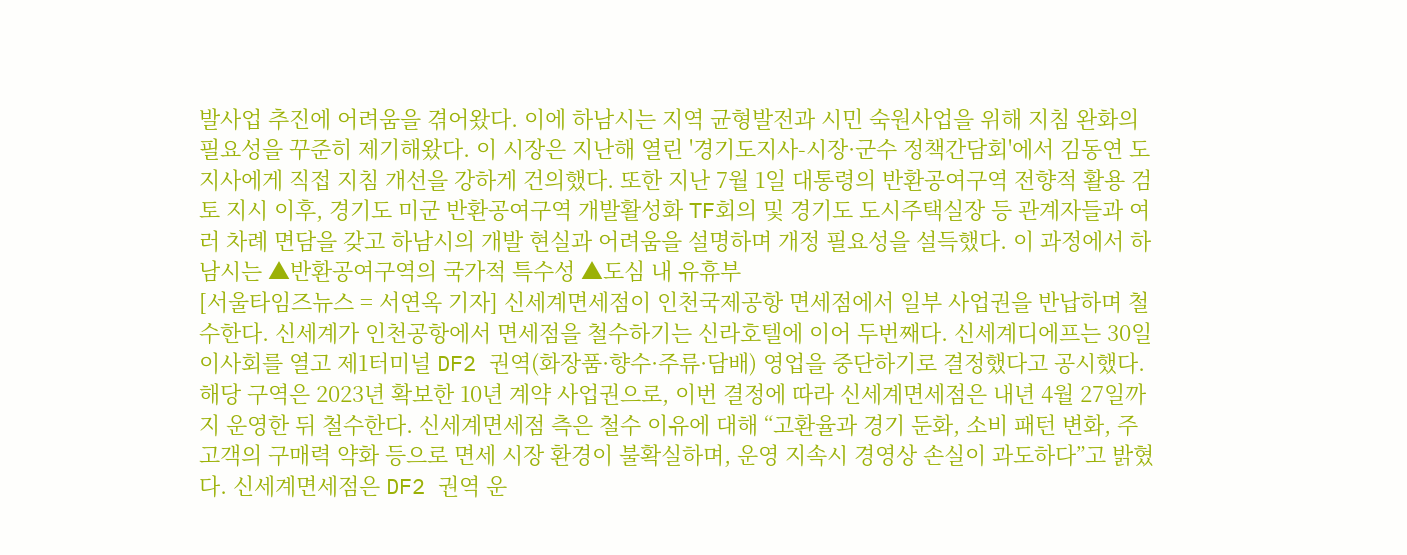발사업 추진에 어려움을 겪어왔다. 이에 하남시는 지역 균형발전과 시민 숙원사업을 위해 지침 완화의 필요성을 꾸준히 제기해왔다. 이 시장은 지난해 열린 '경기도지사-시장·군수 정책간담회'에서 김동연 도지사에게 직접 지침 개선을 강하게 건의했다. 또한 지난 7월 1일 대통령의 반환공여구역 전향적 활용 검토 지시 이후, 경기도 미군 반환공여구역 개발활성화 TF회의 및 경기도 도시주택실장 등 관계자들과 여러 차례 면담을 갖고 하남시의 개발 현실과 어려움을 설명하며 개정 필요성을 설득했다. 이 과정에서 하남시는 ▲반환공여구역의 국가적 특수성 ▲도심 내 유휴부
[서울타임즈뉴스 = 서연옥 기자] 신세계면세점이 인천국제공항 면세점에서 일부 사업권을 반납하며 철수한다. 신세계가 인천공항에서 면세점을 철수하기는 신라호텔에 이어 두번째다. 신세계디에프는 30일 이사회를 열고 제1터미널 DF2 권역(화장품·향수·주류·담배) 영업을 중단하기로 결정했다고 공시했다. 해당 구역은 2023년 확보한 10년 계약 사업권으로, 이번 결정에 따라 신세계면세점은 내년 4월 27일까지 운영한 뒤 철수한다. 신세계면세점 측은 철수 이유에 대해 “고환율과 경기 둔화, 소비 패턴 변화, 주 고객의 구매력 약화 등으로 면세 시장 환경이 불확실하며, 운영 지속시 경영상 손실이 과도하다”고 밝혔다. 신세계면세점은 DF2 권역 운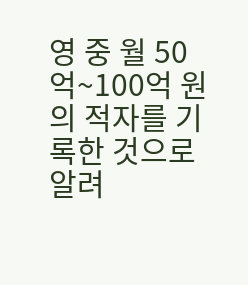영 중 월 50억~100억 원의 적자를 기록한 것으로 알려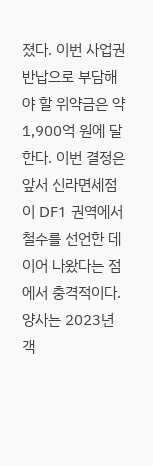졌다. 이번 사업권 반납으로 부담해야 할 위약금은 약 1,900억 원에 달한다. 이번 결정은 앞서 신라면세점이 DF1 권역에서 철수를 선언한 데 이어 나왔다는 점에서 충격적이다. 양사는 2023년 객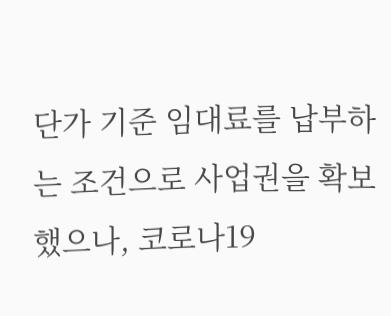단가 기준 임대료를 납부하는 조건으로 사업권을 확보했으나, 코로나19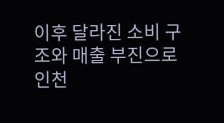이후 달라진 소비 구조와 매출 부진으로 인천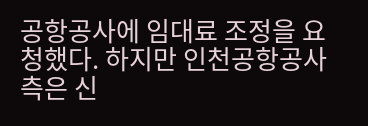공항공사에 임대료 조정을 요청했다. 하지만 인천공항공사 측은 신